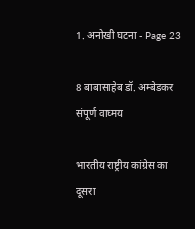1. अनोखी घटना - Page 23

8 बाबासाहेब डॉ. अम्बेडकर संपूर्ण वाघ्मय

भारतीय राष्ट्रीय कांग्रेस का दूसरा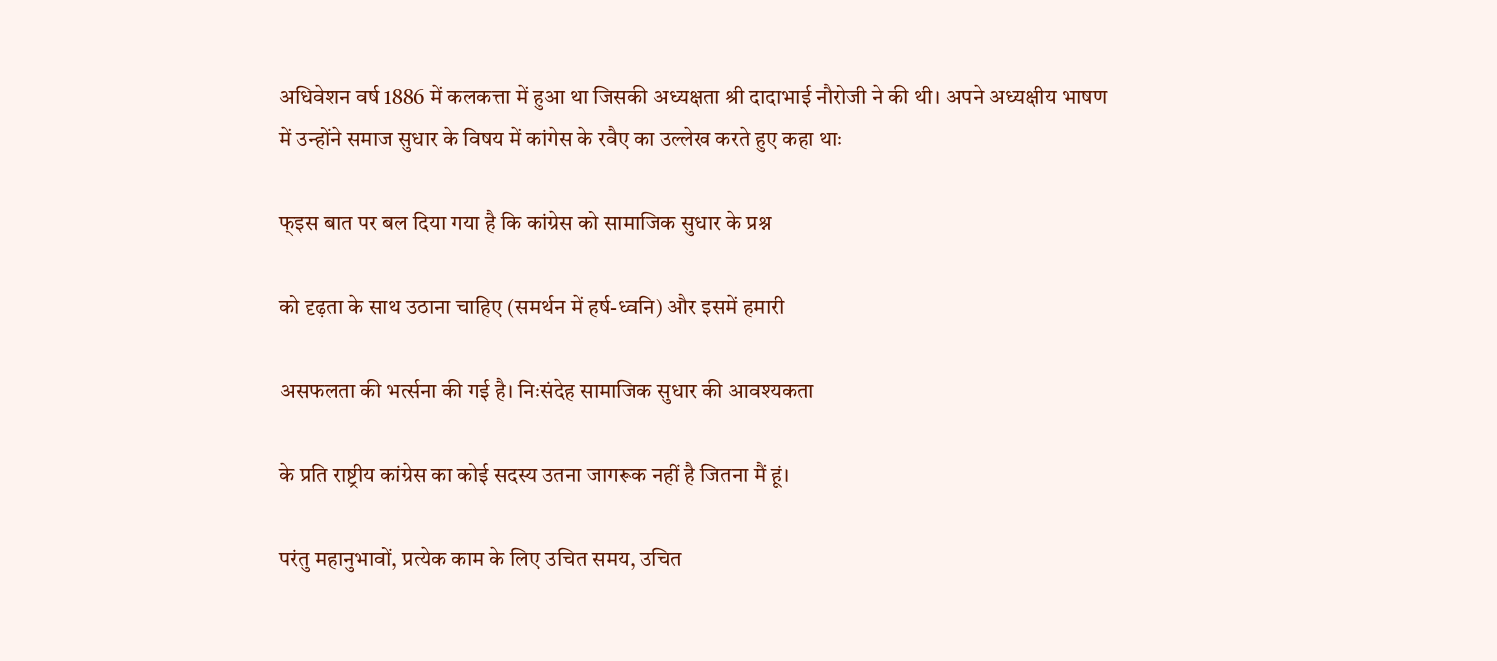अधिवेशन वर्ष 1886 में कलकत्ता में हुआ था जिसकी अध्यक्षता श्री दादाभाई नौरोजी ने की थी। अपने अध्यक्षीय भाषण में उन्होंने समाज सुधार के विषय में कांगेस के रवैए का उल्लेख करते हुए कहा थाः

फ्इस बात पर बल दिया गया है कि कांग्रेस को सामाजिक सुधार के प्रश्न

को दृढ़ता के साथ उठाना चाहिए (समर्थन में हर्ष-ध्वनि) और इसमें हमारी

असफलता की भर्त्सना की गई है। निःसंदेह सामाजिक सुधार की आवश्यकता

के प्रति राष्ट्रीय कांग्रेस का कोई सदस्य उतना जागरूक नहीं है जितना मैं हूं।

परंतु महानुभावों, प्रत्येक काम के लिए उचित समय, उचित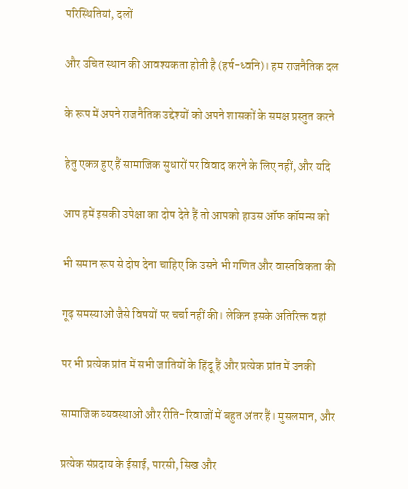परिस्थितियां, दलों

और उचित स्थान की आवश्यकता होती है (हर्ष-ध्वनि)। हम राजनैतिक दल

के रूप में अपने राजनैतिक उद्देश्यों को अपने शासकों के समक्ष प्रस्तुत करने

हेतु एकत्र हुए हैं सामाजिक सुधारों पर विवाद करने के लिए नहीं, और यदि

आप हमें इसकी उपेक्षा का दोष देते हैं तो आपको हाउस ऑफ कॉमन्स को

भी समान रूप से दोष देना चाहिए कि उसने भी गणित और वास्तविकता की

गूढ़ समस्याओं जैसे विषयों पर चर्चा नहीं की। लेकिन इसके अतिरिक्त वहां

पर भी प्रत्येक प्रांत में सभी जातियों के हिंदू हैं और प्रत्येक प्रांत में उनकी

सामाजिक व्यवस्थाओं और रीति-रिवाजों में बहुत अंतर हैं। मुसलमान, और

प्रत्येक संप्रदाय के ईसाई, पारसी, सिख और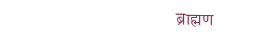ब्राह्मण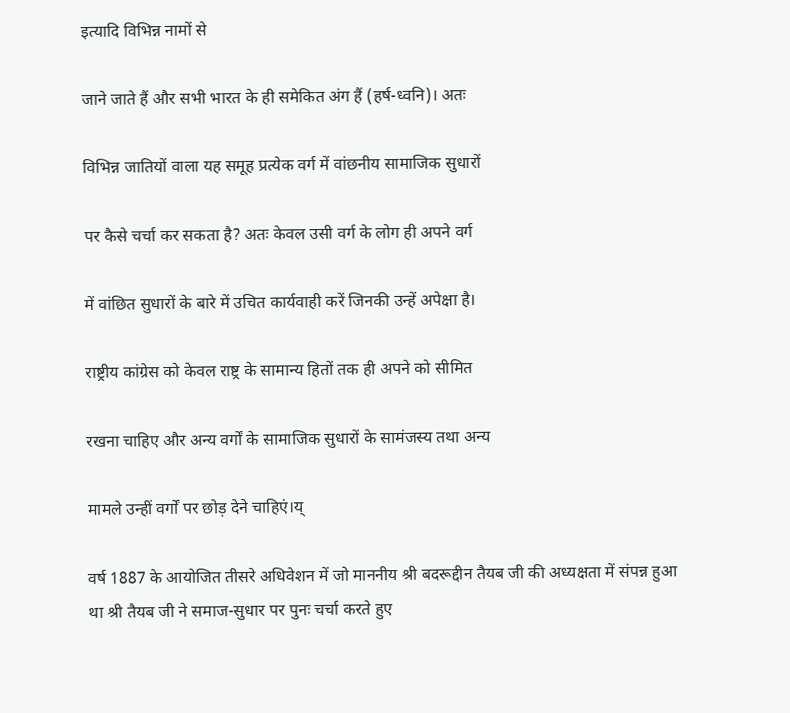इत्यादि विभिन्न नामों से

जाने जाते हैं और सभी भारत के ही समेकित अंग हैं (हर्ष-ध्वनि)। अतः

विभिन्न जातियों वाला यह समूह प्रत्येक वर्ग में वांछनीय सामाजिक सुधारों

पर कैसे चर्चा कर सकता है? अतः केवल उसी वर्ग के लोग ही अपने वर्ग

में वांछित सुधारों के बारे में उचित कार्यवाही करें जिनकी उन्हें अपेक्षा है।

राष्ट्रीय कांग्रेस को केवल राष्ट्र के सामान्य हितों तक ही अपने को सीमित

रखना चाहिए और अन्य वर्गों के सामाजिक सुधारों के सामंजस्य तथा अन्य

मामले उन्हीं वर्गों पर छोड़ देने चाहिएं।य्

वर्ष 1887 के आयोजित तीसरे अधिवेशन में जो माननीय श्री बदरूद्दीन तैयब जी की अध्यक्षता में संपन्न हुआ था श्री तैयब जी ने समाज-सुधार पर पुनः चर्चा करते हुए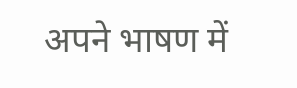अपने भाषण में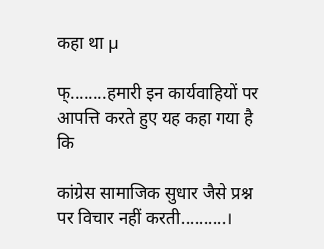कहा था µ

फ्........हमारी इन कार्यवाहियों पर आपत्ति करते हुए यह कहा गया है कि

कांग्रेस सामाजिक सुधार जैसे प्रश्न पर विचार नहीं करती..........।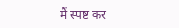मैं स्पष्ट कर